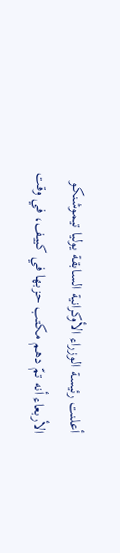أعلنت رئيسة الوزراء الأوكرانية السابقة يوليا تيموشنكو الأربعاء أنه تمّ دهم مكتب حزبها في كييف، في وقت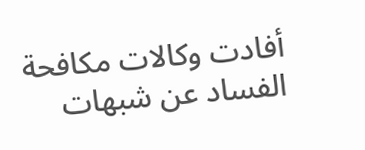أفادت وكالات مكافحة الفساد عن شبهات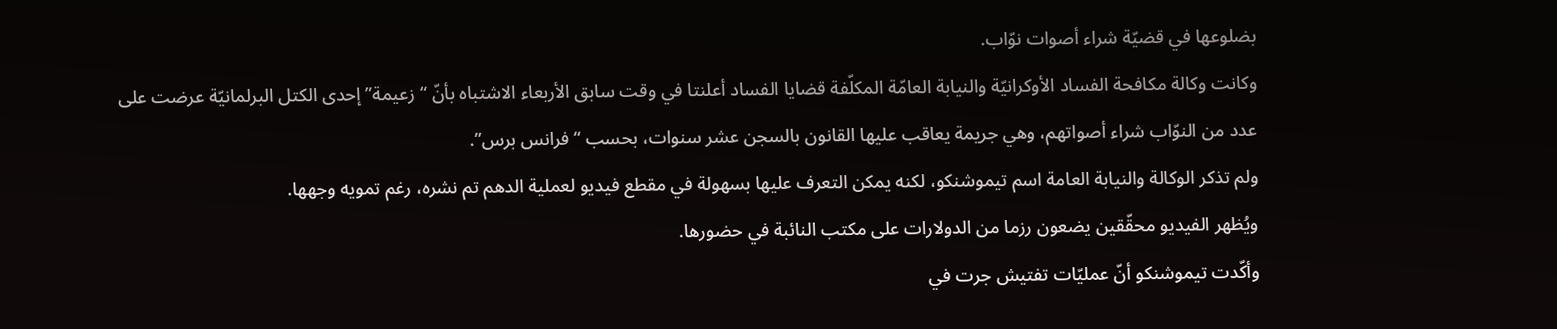بضلوعها في قضيّة شراء أصوات نوّاب.
وكانت وكالة مكافحة الفساد الأوكرانيّة والنيابة العامّة المكلّفة قضايا الفساد أعلنتا في وقت سابق الأربعاء الاشتباه بأنّ “زعيمة” إحدى الكتل البرلمانيّة عرضت على عدد من النوّاب شراء أصواتهم، وهي جريمة يعاقب عليها القانون بالسجن عشر سنوات، بحسب “فرانس برس”.
ولم تذكر الوكالة والنيابة العامة اسم تيموشنكو، لكنه يمكن التعرف عليها بسهولة في مقطع فيديو لعملية الدهم تم نشره، رغم تمويه وجهها.
ويُظهر الفيديو محقّقين يضعون رزما من الدولارات على مكتب النائبة في حضورها.
وأكّدت تيموشنكو أنّ عمليّات تفتيش جرت في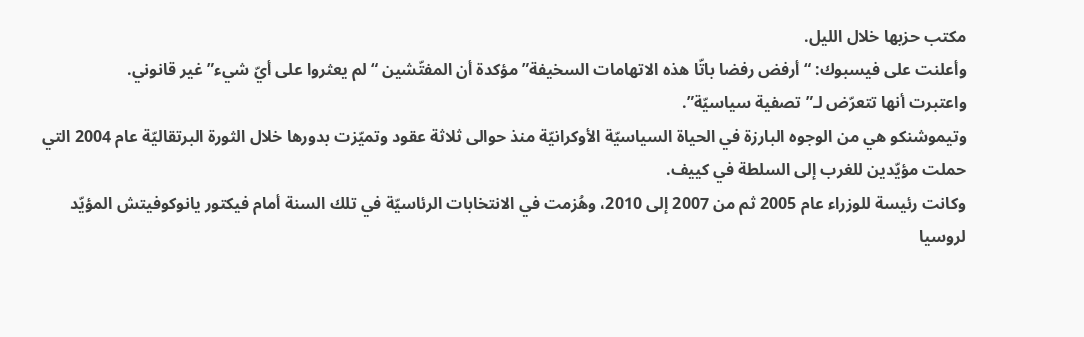مكتب حزبها خلال الليل.
وأعلنت على فيسبوك: “أرفض رفضا باتّا هذه الاتهامات السخيفة” مؤكدة أن المفتّشين “لم يعثروا على أيّ شيء” غير قانوني.
واعتبرت أنها تتعرّض لـ”تصفية سياسيّة”.
وتيموشنكو هي من الوجوه البارزة في الحياة السياسيّة الأوكرانيّة منذ حوالى ثلاثة عقود وتميّزت بدورها خلال الثورة البرتقاليّة عام 2004 التي حملت مؤيّدين للغرب إلى السلطة في كييف.
وكانت رئيسة للوزراء عام 2005 ثم من 2007 إلى 2010، وهُزمت في الانتخابات الرئاسيّة في تلك السنة أمام فيكتور يانوكوفيتش المؤيّد لروسيا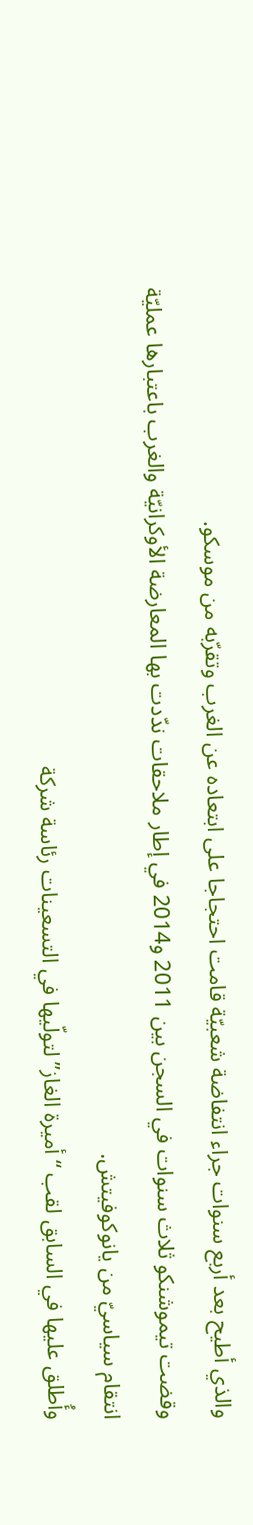والذي أطيح بعد أربع سنوات جراء انتفاضة شعبيّة قامت احتجاجا على ابتعاده عن الغرب وتقرّبه من موسكو.
وقضت تيموشنكو ثلاث سنوات في السجن بين 2011 و2014 في إطار ملاحقات ندّدت بها المعارضة الأوكرانيّة والغرب باعتبارها عمليّة انتقام سياسيّ من يانوكوفيتش.
وأُطلق عليها في السابق لقب “أميرة الغاز” لتولّيها في التسعينات رئاسة شركة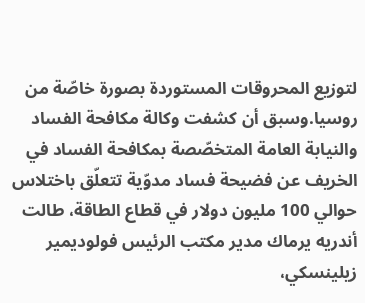لتوزيع المحروقات المستوردة بصورة خاصّة من روسيا.وسبق أن كشفت وكالة مكافحة الفساد والنيابة العامة المتخصّصة بمكافحة الفساد في الخريف عن فضيحة فساد مدوّية تتعلّق باختلاس حوالي 100 مليون دولار في قطاع الطاقة، طالت أندريه يرماك مدير مكتب الرئيس فولوديمير زيلينسكي،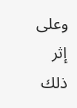وعلى إثر ذلك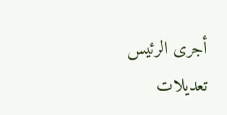أجرى الرئيس تعديلات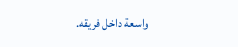واسعة داخل فريقه.